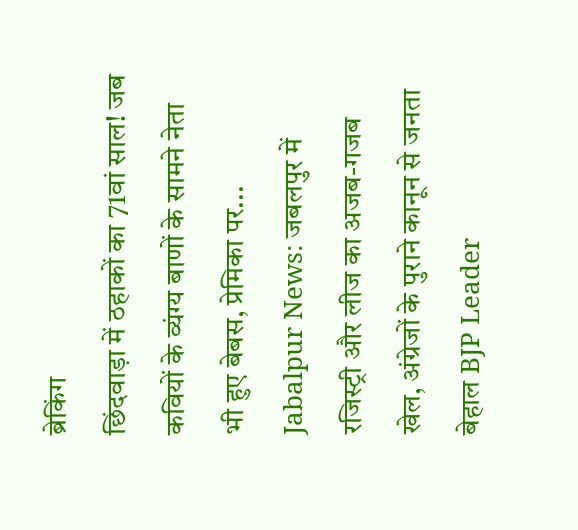ब्रेकिंग
छिंदवाड़ा में ठहाकों का 71वां साल! जब कवियों के व्यंग्य बाणों के सामने नेता भी हुए बेबस, प्रेमिका पर... Jabalpur News: जबलपुर में रजिस्ट्री और लीज का अजब-गजब खेल, अंग्रेजों के पुराने कानून से जनता बेहाल BJP Leader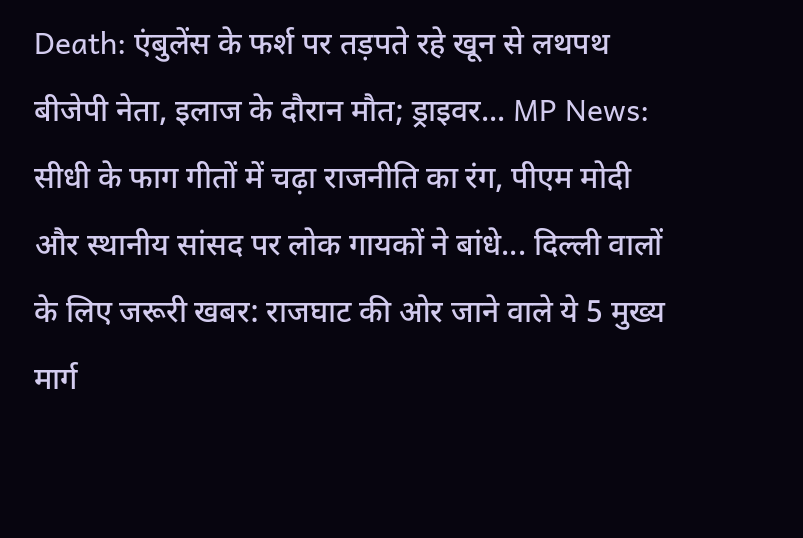Death: एंबुलेंस के फर्श पर तड़पते रहे खून से लथपथ बीजेपी नेता, इलाज के दौरान मौत; ड्राइवर... MP News: सीधी के फाग गीतों में चढ़ा राजनीति का रंग, पीएम मोदी और स्थानीय सांसद पर लोक गायकों ने बांधे... दिल्ली वालों के लिए जरूरी खबर: राजघाट की ओर जाने वाले ये 5 मुख्य मार्ग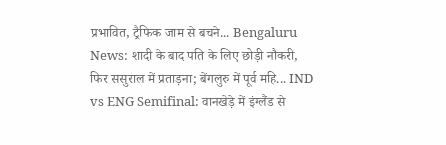प्रभावित, ट्रैफिक जाम से बचने... Bengaluru News: शादी के बाद पति के लिए छोड़ी नौकरी, फिर ससुराल में प्रताड़ना; बेंगलुरु में पूर्व महि... IND vs ENG Semifinal: वानखेड़े में इंग्लैंड से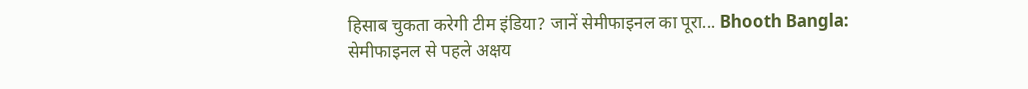हिसाब चुकता करेगी टीम इंडिया? जानें सेमीफाइनल का पूरा... Bhooth Bangla: सेमीफाइनल से पहले अक्षय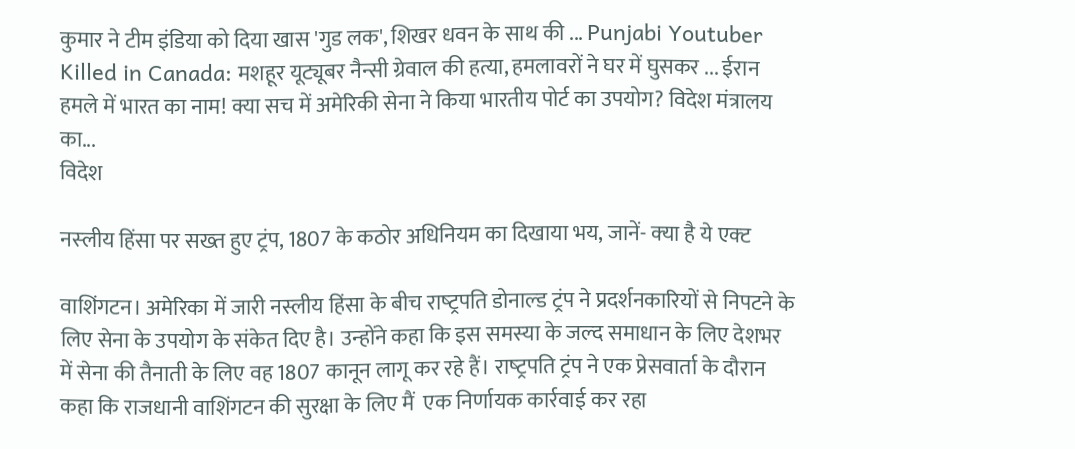कुमार ने टीम इंडिया को दिया खास 'गुड लक', शिखर धवन के साथ की ... Punjabi Youtuber Killed in Canada: मशहूर यूट्यूबर नैन्सी ग्रेवाल की हत्या, हमलावरों ने घर में घुसकर ... ईरान हमले में भारत का नाम! क्या सच में अमेरिकी सेना ने किया भारतीय पोर्ट का उपयोग? विदेश मंत्रालय का...
विदेश

नस्‍लीय हिंसा पर सख्‍त हुए ट्रंप, 1807 के कठोर अधिनियम का दिखाया भय, जानें- क्‍या है ये एक्‍ट

वाशिंगटन। अमेरिका में जारी नस्‍लीय हिंसा के बीच राष्‍ट्रपति डोनाल्‍ड ट्रंप ने प्रदर्शनकारियों से निपटने के लिए सेना के उपयोग के संकेत दिए है। उन्‍होंने कहा कि इस समस्‍या के जल्‍द समाधान के लिए देशभर में सेना की तैनाती के लिए वह 1807 कानून लागू कर रहे हैं। राष्‍ट्रपति ट्रंप ने एक प्रेसवार्ता के दौरान कहा कि राजधानी वाशिंगटन की सुरक्षा के लिए मैं  एक निर्णायक कार्रवाई कर रहा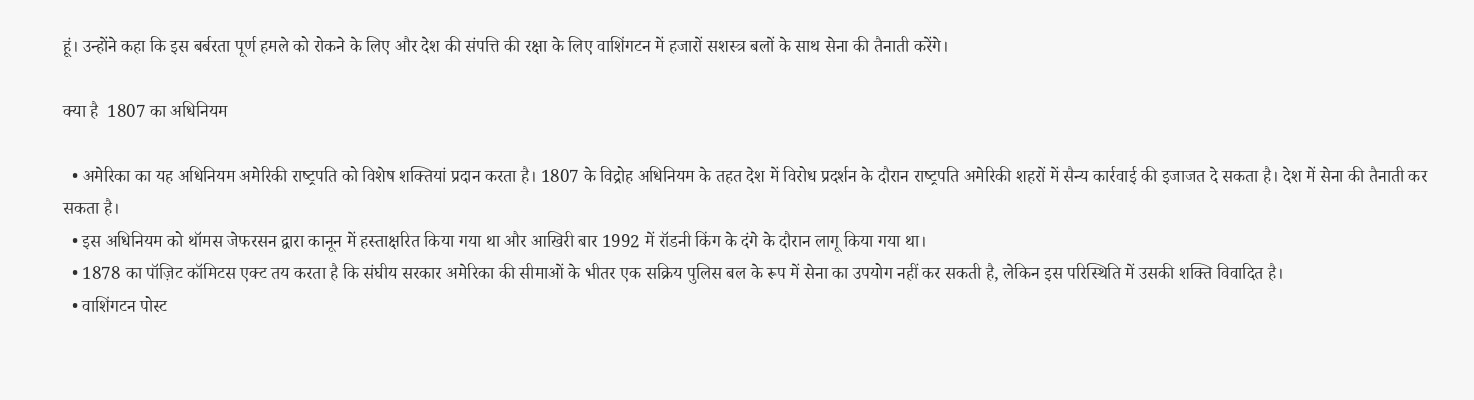हूं। उन्‍होंने कहा कि इस बर्बरता पूर्ण हमले को रोकने के लिए और देश की संपत्ति की रक्षा के लिए वाशिंगटन में हजारों सशस्‍त्र बलों के साथ सेना की तैनाती करेंगे।

क्‍या है  1807 का अधिनियम

  • अमेरिका का यह अधिनियम अमेरिकी राष्‍ट्रपति को विशेष शक्तियां प्रदान करता है। 1807 के विद्रोह अधिनियम के तहत देश में विरोध प्रदर्शन के दौरान राष्‍ट्रपति अमेरिकी शहरों में सैन्‍य कार्रवाई की इजाजत दे सकता है। देश में सेना की तैनाती कर सकता है।
  • इस अधिनियम को थॉमस जेफरसन द्वारा कानून में हस्ताक्षरित किया गया था और आखिरी बार 1992 में रॉडनी किंग के दंगे के दौरान लागू किया गया था।
  • 1878 का पॉज़िट कॉमिटस एक्ट तय करता है कि संघीय सरकार अमेरिका की सीमाओं के भीतर एक सक्रिय पुलिस बल के रूप में सेना का उपयोग नहीं कर सकती है, लेकिन इस परिस्थिति में उसकी शक्ति विवादित है।
  • वाशिंगटन पोस्ट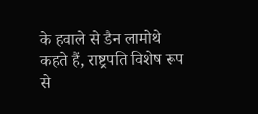के हवाले से डैन लामोथे कहते हैं, राष्ट्रपति विशेष रूप से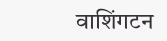वाशिंगटन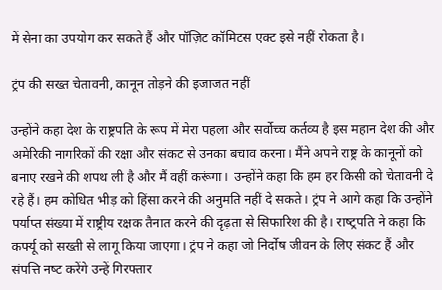में सेना का उपयोग कर सकते हैं और पॉज़िट कॉमिटस एक्ट इसे नहीं रोकता है।

ट्रंप की सख्‍त चेतावनी, कानून तोड़ने की इजाजत नहीं

उन्होंने कहा देश के राष्ट्रपति के रूप में मेरा पहला और सर्वोच्च कर्तव्य है इस महान देश की और अमेरिकी नागरिकों की रक्षा और संकट से उनका बचाव करना। मैंने अपने राष्ट्र के कानूनों को बनाए रखने की शपथ ली है और मैं वहीं करूंगा।  उन्होंने कहा कि हम हर किसी को चेतावनी दे रहे हैं। हम कोधित भीड़ को हिंसा करने की अनुमति नहीं दे सकते। ट्रंप ने आगे कहा कि उन्होंने पर्याप्त संख्या में राष्ट्रीय रक्षक तैनात करने की दृढ़ता से सिफारिश की है। राष्‍ट्रपति ने कहा कि कर्फ्यू को सख्ती से लागू किया जाएगा। ट्रंप ने कहा जो निर्दोष जीवन के लिए संकट हैं और संपत्ति नष्‍ट करेंगे उन्हें गिरफ्तार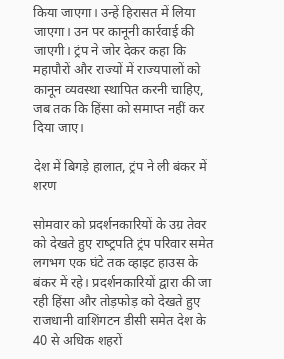किया जाएगा। उन्‍हें हिरासत में लिया जाएगा। उन पर कानूनी कार्रवाई की जाएगी। ट्रंप ने जोर देकर कहा कि महापौरों और राज्‍यों में राज्यपालों को कानून व्यवस्था स्थापित करनी चाहिए, जब तक कि हिंसा को समाप्त नहीं कर दिया जाए।

देश में बिगड़े हालात, ट्रंप ने ली बंकर में शरण

सोमवार को प्रदर्शनकारियों के उग्र तेवर को देखते हुए राष्‍ट्रपति ट्रंप परिवार समेत लगभग एक घंटे तक व्‍हाइट हाउस के बंकर में रहे। प्रदर्शनकारियों द्वारा की जा रही हिंसा और तोड़फोड़ को देखते हुए राजधानी वाशिंगटन डीसी समेत देश के 40 से अधिक शहरों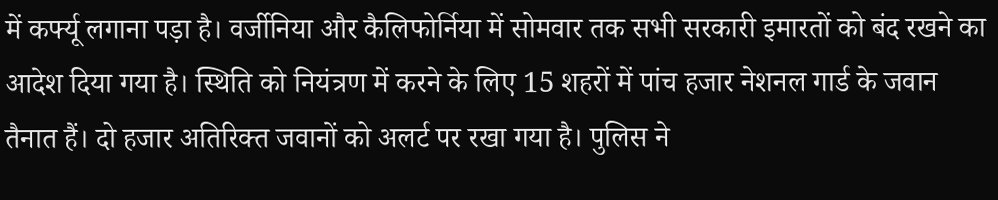में कर्फ्यू लगाना पड़ा है। वर्जीनिया और कैलिफोर्निया में सोमवार तक सभी सरकारी इमारतों को बंद रखने का आदेश दिया गया है। स्थिति को नियंत्रण में करने के लिए 15 शहरों में पांच हजार नेशनल गार्ड के जवान तैनात हैं। दो हजार अतिरिक्त जवानों को अलर्ट पर रखा गया है। पुलिस ने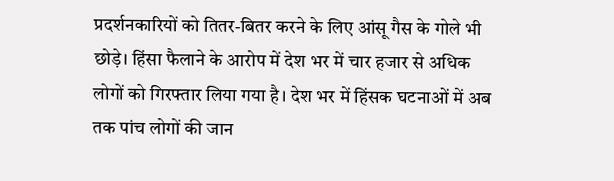प्रदर्शनकारियों को तितर-बितर करने के लिए आंसू गैस के गोले भी छोड़े। हिंसा फैलाने के आरोप में देश भर में चार हजार से अधिक लोगों को गिरफ्तार लिया गया है। देश भर में हिंसक घटनाओं में अब तक पांच लोगों की जान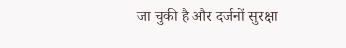जा चुकी है और दर्जनों सुरक्षा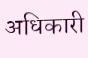अधिकारी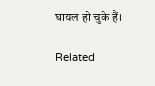घायल हो चुके हैं।

Related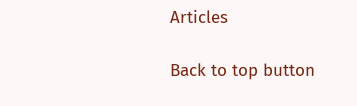Articles

Back to top button